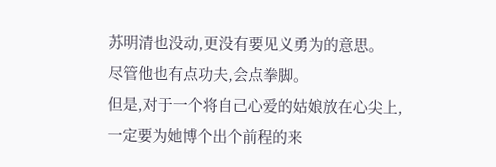苏明清也没动,更没有要见义勇为的意思。
尽管他也有点功夫,会点拳脚。
但是,对于一个将自己心爱的姑娘放在心尖上,一定要为她博个出个前程的来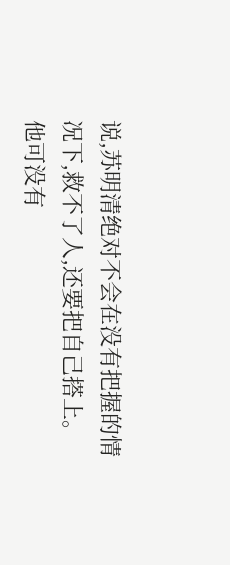说,苏明清绝对不会在没有把握的情况下,救不了人,还要把自己搭上。
他可没有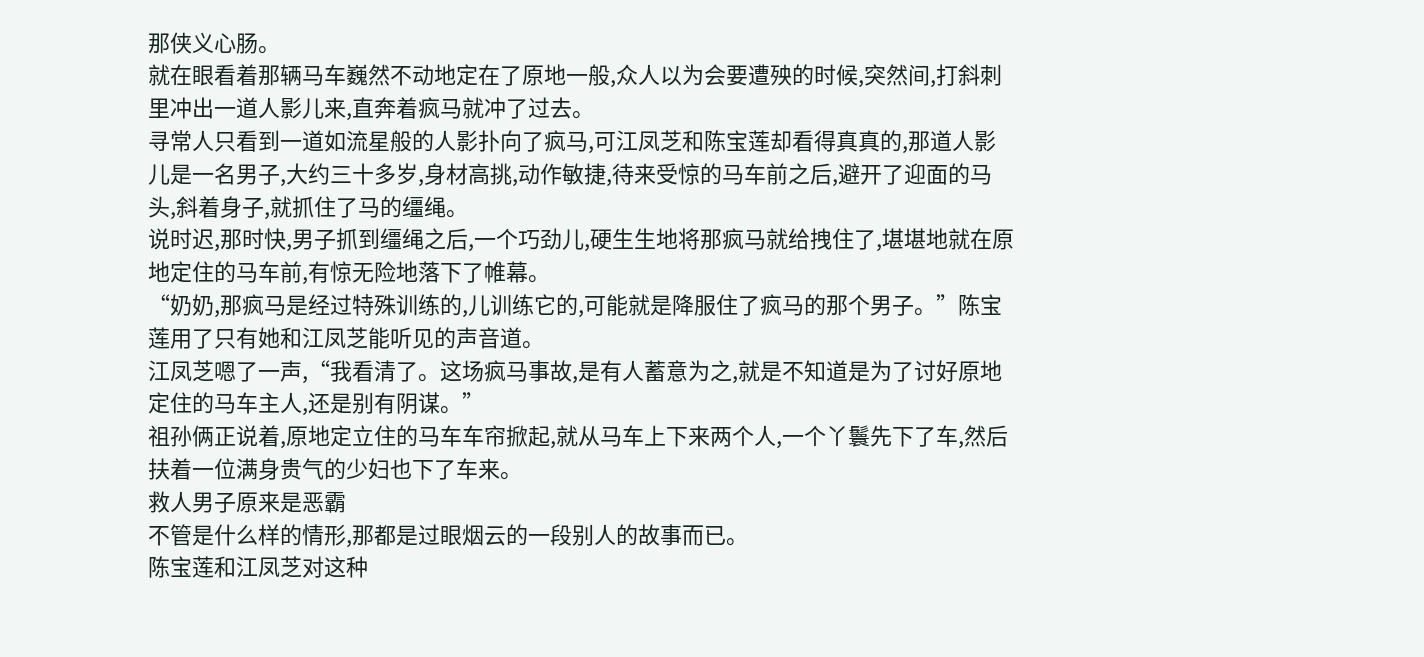那侠义心肠。
就在眼看着那辆马车巍然不动地定在了原地一般,众人以为会要遭殃的时候,突然间,打斜刺里冲出一道人影儿来,直奔着疯马就冲了过去。
寻常人只看到一道如流星般的人影扑向了疯马,可江凤芝和陈宝莲却看得真真的,那道人影儿是一名男子,大约三十多岁,身材高挑,动作敏捷,待来受惊的马车前之后,避开了迎面的马头,斜着身子,就抓住了马的缰绳。
说时迟,那时快,男子抓到缰绳之后,一个巧劲儿,硬生生地将那疯马就给拽住了,堪堪地就在原地定住的马车前,有惊无险地落下了帷幕。
“奶奶,那疯马是经过特殊训练的,儿训练它的,可能就是降服住了疯马的那个男子。”陈宝莲用了只有她和江凤芝能听见的声音道。
江凤芝嗯了一声,“我看清了。这场疯马事故,是有人蓄意为之,就是不知道是为了讨好原地定住的马车主人,还是别有阴谋。”
祖孙俩正说着,原地定立住的马车车帘掀起,就从马车上下来两个人,一个丫鬟先下了车,然后扶着一位满身贵气的少妇也下了车来。
救人男子原来是恶霸
不管是什么样的情形,那都是过眼烟云的一段别人的故事而已。
陈宝莲和江凤芝对这种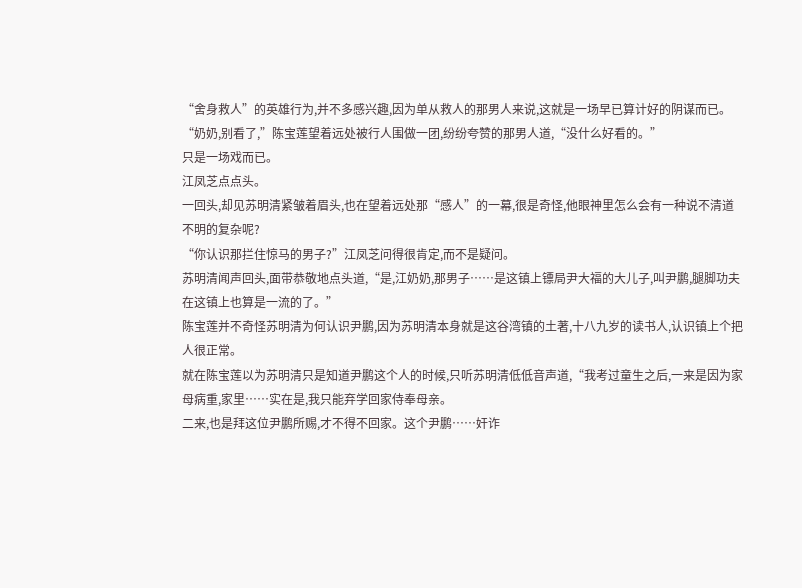“舍身救人”的英雄行为,并不多感兴趣,因为单从救人的那男人来说,这就是一场早已算计好的阴谋而已。
“奶奶,别看了,”陈宝莲望着远处被行人围做一团,纷纷夸赞的那男人道,“没什么好看的。”
只是一场戏而已。
江凤芝点点头。
一回头,却见苏明清紧皱着眉头,也在望着远处那“感人”的一幕,很是奇怪,他眼神里怎么会有一种说不清道不明的复杂呢?
“你认识那拦住惊马的男子?”江凤芝问得很肯定,而不是疑问。
苏明清闻声回头,面带恭敬地点头道,“是,江奶奶,那男子……是这镇上镖局尹大福的大儿子,叫尹鹏,腿脚功夫在这镇上也算是一流的了。”
陈宝莲并不奇怪苏明清为何认识尹鹏,因为苏明清本身就是这谷湾镇的土著,十八九岁的读书人,认识镇上个把人很正常。
就在陈宝莲以为苏明清只是知道尹鹏这个人的时候,只听苏明清低低音声道,“我考过童生之后,一来是因为家母病重,家里……实在是,我只能弃学回家侍奉母亲。
二来,也是拜这位尹鹏所赐,才不得不回家。这个尹鹏……奸诈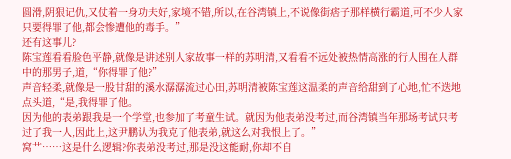圆滑,阴狠记仇,又仗着一身功夫好,家境不错,所以,在谷湾镇上,不说像街痞子那样横行霸道,可不少人家只要得罪了他,都会惨遭他的毒手。”
还有这事儿?
陈宝莲看看脸色平静,就像是讲述别人家故事一样的苏明清,又看看不远处被热情高涨的行人围在人群中的那男子,道,“你得罪了他?”
声音轻柔,就像是一股甘甜的溪水潺潺流过心田,苏明清被陈宝莲这温柔的声音给甜到了心地,忙不迭地点头道,“是,我得罪了他。
因为他的表弟跟我是一个学堂,也参加了考童生试。就因为他表弟没考过,而谷湾镇当年那场考试只考过了我一人,因此上,这尹鹏认为我克了他表弟,就这么对我恨上了。”
窝艹……这是什么逻辑?你表弟没考过,那是没这能耐,你却不自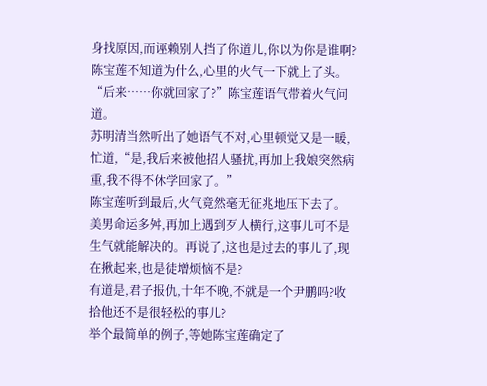身找原因,而诬赖别人挡了你道儿,你以为你是谁啊?
陈宝莲不知道为什么,心里的火气一下就上了头。
“后来……你就回家了?”陈宝莲语气带着火气问道。
苏明清当然听出了她语气不对,心里顿觉又是一暖,忙道,“是,我后来被他招人骚扰,再加上我娘突然病重,我不得不休学回家了。”
陈宝莲听到最后,火气竟然毫无征兆地压下去了。
美男命运多舛,再加上遇到歹人横行,这事儿可不是生气就能解决的。再说了,这也是过去的事儿了,现在揪起来,也是徒增烦恼不是?
有道是,君子报仇,十年不晚,不就是一个尹鹏吗?收拾他还不是很轻松的事儿?
举个最简单的例子,等她陈宝莲确定了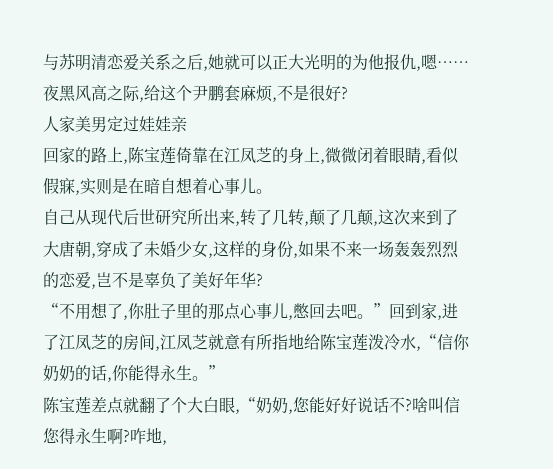与苏明清恋爱关系之后,她就可以正大光明的为他报仇,嗯……夜黑风高之际,给这个尹鹏套麻烦,不是很好?
人家美男定过娃娃亲
回家的路上,陈宝莲倚靠在江凤芝的身上,微微闭着眼睛,看似假寐,实则是在暗自想着心事儿。
自己从现代后世研究所出来,转了几转,颠了几颠,这次来到了大唐朝,穿成了未婚少女,这样的身份,如果不来一场轰轰烈烈的恋爱,岂不是辜负了美好年华?
“不用想了,你肚子里的那点心事儿,憋回去吧。”回到家,进了江凤芝的房间,江凤芝就意有所指地给陈宝莲泼冷水,“信你奶奶的话,你能得永生。”
陈宝莲差点就翻了个大白眼,“奶奶,您能好好说话不?啥叫信您得永生啊?咋地,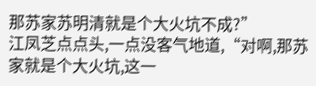那苏家苏明清就是个大火坑不成?”
江凤芝点点头,一点没客气地道,“对啊,那苏家就是个大火坑,这一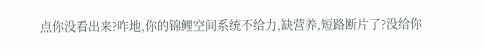点你没看出来?咋地,你的锦鲤空间系统不给力,缺营养,短路断片了?没给你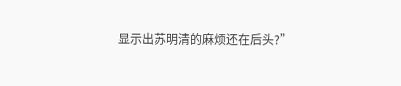显示出苏明清的麻烦还在后头?”